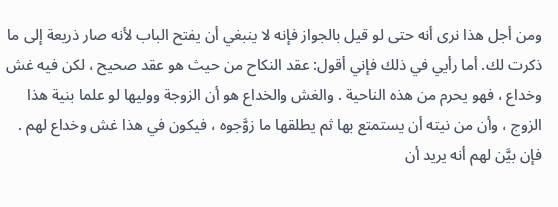ومن أجل هذا نرى أنه حتى لو قيل بالجواز فإنه لا ينبغي أن يفتح الباب لأنه صار ذريعة إلى ما ذكرت لك. أما رأيي في ذلك فإني أقول: عقد النكاح من حيث هو عقد صحيح ، لكن فيه غش وخداع ، فهو يحرم من هذه الناحية . والغش والخداع هو أن الزوجة ووليها لو علما بنية هذا الزوج ، وأن من نيته أن يستمتع بها ثم يطلقها ما زوَّجوه ، فيكون في هذا غش وخداع لهم . فإن بيَّن لهم أنه يريد أن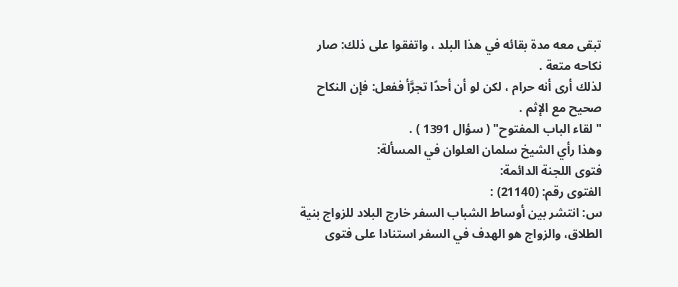تبقى معه مدة بقائه في هذا البلد ، واتفقوا على ذلك: صار نكاحه متعة .
لذلك أرى أنه حرام ، لكن لو أن أحدًا تجرَّأ ففعل: فإن النكاح صحيح مع الإثم .
"لقاء الباب المفتوح" ( سؤال 1391 ) .
وهذا رأي الشيخ سلمان العلوان في المسألة:
فتوى اللجنة الدائمة:
الفتوى رقم: (21140) :
س: انتشر بين أوساط الشباب السفر خارج البلاد للزواج بنية الطلاق، والزواج هو الهدف في السفر استنادا على فتوى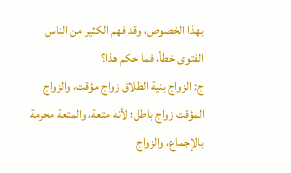بهذا الخصوص، وقد فهم الكثير من الناس الفتوى خطأ، فما حكم هذا؟
ج: الزواج بنية الطلاق زواج مؤقت، والزواج المؤقت زواج باطل؛ لأنه متعة، والمتعة محرمة بالإجماع، والزواج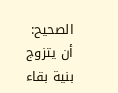الصحيح: أن يتزوج بنية بقاء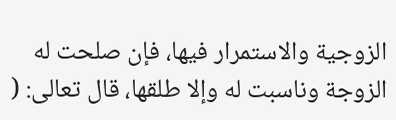الزوجية والاستمرار فيها، فإن صلحت له الزوجة وناسبت له وإلا طلقها، قال تعالى: (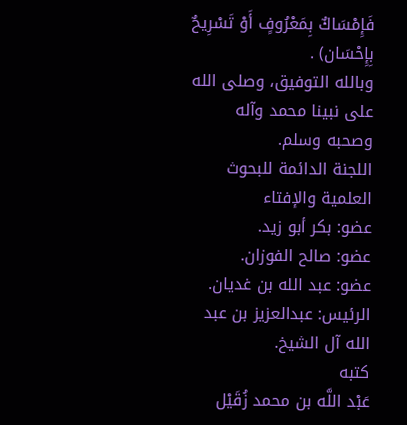فَإِمْسَاكٌ بِمَعْرُوفٍ أَوْ تَسْرِيحٌ بِإِحْسَان) .
وبالله التوفيق، وصلى الله على نبينا محمد وآله وصحبه وسلم.
اللجنة الدائمة للبحوث العلمية والإفتاء
عضو: بكر أبو زيد.
عضو: صالح الفوزان.
عضو: عبد الله بن غديان.
الرئيس: عبدالعزيز بن عبد الله آل الشيخ.
كتبه
عَبْد اللَّه بن محمد زُقَيْل